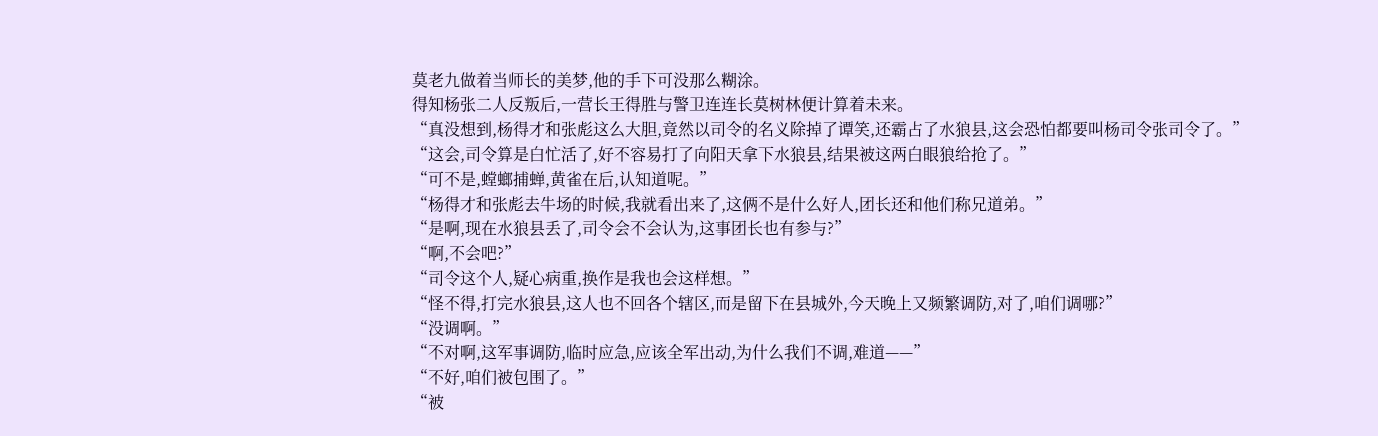莫老九做着当师长的美梦,他的手下可没那么糊涂。
得知杨张二人反叛后,一营长王得胜与警卫连连长莫树林便计算着未来。
“真没想到,杨得才和张彪这么大胆,竟然以司令的名义除掉了谭笑,还霸占了水狼县,这会恐怕都要叫杨司令张司令了。”
“这会,司令算是白忙活了,好不容易打了向阳天拿下水狼县,结果被这两白眼狼给抢了。”
“可不是,螳螂捕蝉,黄雀在后,认知道呢。”
“杨得才和张彪去牛场的时候,我就看出来了,这俩不是什么好人,团长还和他们称兄道弟。”
“是啊,现在水狼县丢了,司令会不会认为,这事团长也有参与?”
“啊,不会吧?”
“司令这个人,疑心病重,换作是我也会这样想。”
“怪不得,打完水狼县,这人也不回各个辖区,而是留下在县城外,今天晚上又频繁调防,对了,咱们调哪?”
“没调啊。”
“不对啊,这军事调防,临时应急,应该全军出动,为什么我们不调,难道——”
“不好,咱们被包围了。”
“被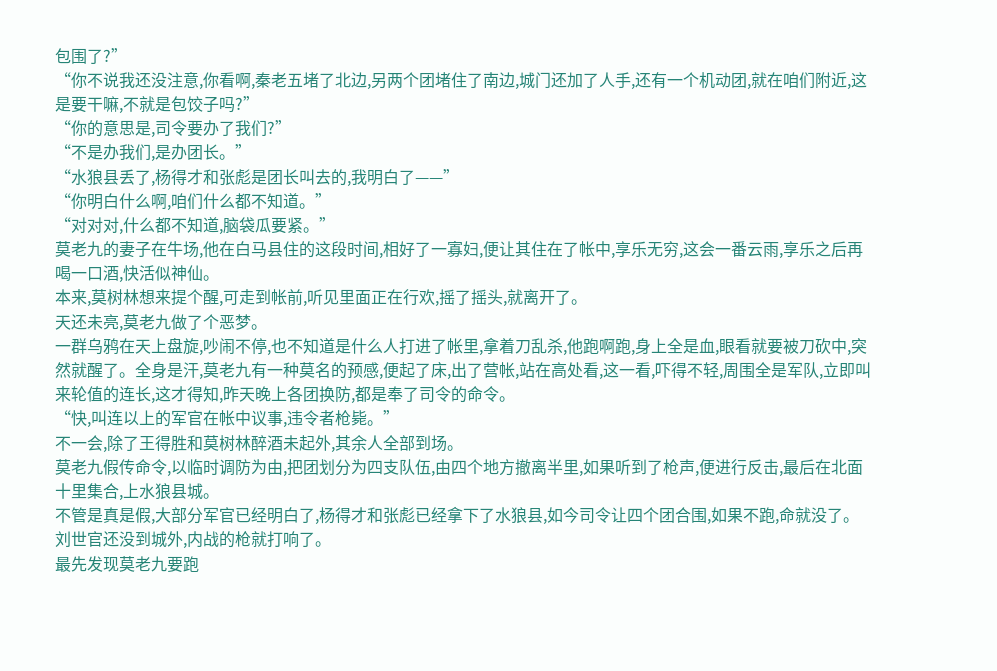包围了?”
“你不说我还没注意,你看啊,秦老五堵了北边,另两个团堵住了南边,城门还加了人手,还有一个机动团,就在咱们附近,这是要干嘛,不就是包饺子吗?”
“你的意思是,司令要办了我们?”
“不是办我们,是办团长。”
“水狼县丢了,杨得才和张彪是团长叫去的,我明白了——”
“你明白什么啊,咱们什么都不知道。”
“对对对,什么都不知道,脑袋瓜要紧。”
莫老九的妻子在牛场,他在白马县住的这段时间,相好了一寡妇,便让其住在了帐中,享乐无穷,这会一番云雨,享乐之后再喝一口酒,快活似神仙。
本来,莫树林想来提个醒,可走到帐前,听见里面正在行欢,摇了摇头,就离开了。
天还未亮,莫老九做了个恶梦。
一群乌鸦在天上盘旋,吵闹不停,也不知道是什么人打进了帐里,拿着刀乱杀,他跑啊跑,身上全是血,眼看就要被刀砍中,突然就醒了。全身是汗,莫老九有一种莫名的预感,便起了床,出了营帐,站在高处看,这一看,吓得不轻,周围全是军队,立即叫来轮值的连长,这才得知,昨天晚上各团换防,都是奉了司令的命令。
“快,叫连以上的军官在帐中议事,违令者枪毙。”
不一会,除了王得胜和莫树林醉酒未起外,其余人全部到场。
莫老九假传命令,以临时调防为由,把团划分为四支队伍,由四个地方撤离半里,如果听到了枪声,便进行反击,最后在北面十里集合,上水狼县城。
不管是真是假,大部分军官已经明白了,杨得才和张彪已经拿下了水狼县,如今司令让四个团合围,如果不跑,命就没了。
刘世官还没到城外,内战的枪就打响了。
最先发现莫老九要跑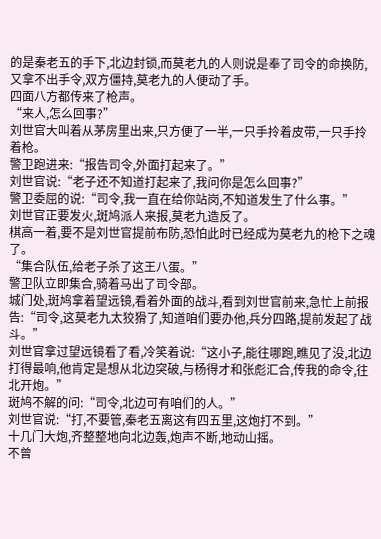的是秦老五的手下,北边封锁,而莫老九的人则说是奉了司令的命换防,又拿不出手令,双方僵持,莫老九的人便动了手。
四面八方都传来了枪声。
“来人,怎么回事?”
刘世官大叫着从茅房里出来,只方便了一半,一只手拎着皮带,一只手拎着枪。
警卫跑进来:“报告司令,外面打起来了。”
刘世官说:“老子还不知道打起来了,我问你是怎么回事?”
警卫委屈的说:“司令,我一直在给你站岗,不知道发生了什么事。”
刘世官正要发火,斑鸠派人来报,莫老九造反了。
棋高一着,要不是刘世官提前布防,恐怕此时已经成为莫老九的枪下之魂了。
“集合队伍,给老子杀了这王八蛋。”
警卫队立即集合,骑着马出了司令部。
城门处,斑鸠拿着望远镜,看着外面的战斗,看到刘世官前来,急忙上前报告:“司令,这莫老九太狡猾了,知道咱们要办他,兵分四路,提前发起了战斗。”
刘世官拿过望远镜看了看,冷笑着说:“这小子,能往哪跑,瞧见了没,北边打得最响,他肯定是想从北边突破,与杨得才和张彪汇合,传我的命令,往北开炮。”
斑鸠不解的问:“司令,北边可有咱们的人。”
刘世官说:“打,不要管,秦老五离这有四五里,这炮打不到。”
十几门大炮,齐整整地向北边轰,炮声不断,地动山摇。
不曾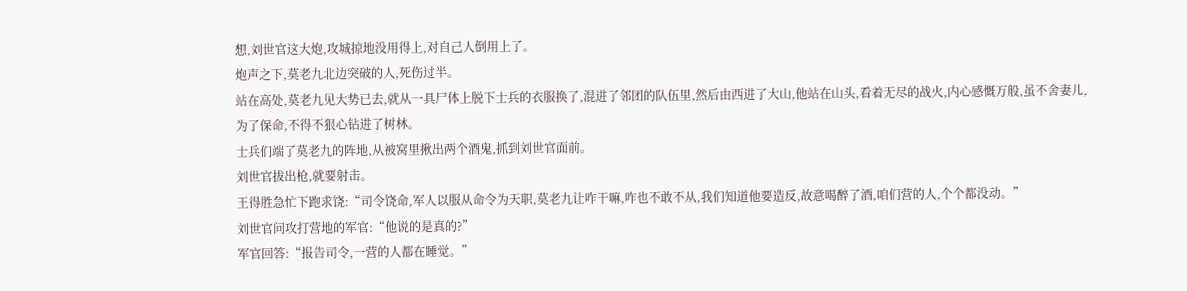想,刘世官这大炮,攻城掠地没用得上,对自己人倒用上了。
炮声之下,莫老九北边突破的人,死伤过半。
站在高处,莫老九见大势已去,就从一具尸体上脱下士兵的衣服换了,混进了邻团的队伍里,然后由西进了大山,他站在山头,看着无尽的战火,内心感慨万般,虽不舍妻儿,为了保命,不得不狠心钻进了树林。
士兵们端了莫老九的阵地,从被窝里揪出两个酒鬼,抓到刘世官面前。
刘世官拔出枪,就要射击。
王得胜急忙下跑求饶:“司令饶命,军人以服从命令为天职,莫老九让咋干嘛,咋也不敢不从,我们知道他要造反,故意喝醉了酒,咱们营的人,个个都没动。”
刘世官问攻打营地的军官:“他说的是真的?”
军官回答:“报告司令,一营的人都在睡觉。”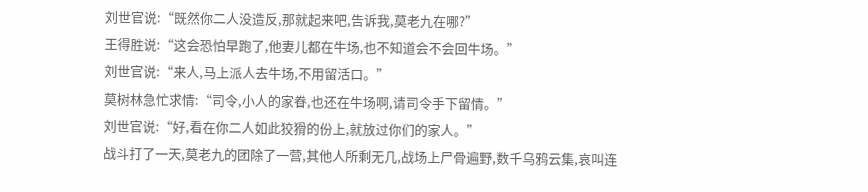刘世官说:“既然你二人没造反,那就起来吧,告诉我,莫老九在哪?”
王得胜说:“这会恐怕早跑了,他妻儿都在牛场,也不知道会不会回牛场。”
刘世官说:“来人,马上派人去牛场,不用留活口。”
莫树林急忙求情:“司令,小人的家眷,也还在牛场啊,请司令手下留情。”
刘世官说:“好,看在你二人如此狡猾的份上,就放过你们的家人。”
战斗打了一天,莫老九的团除了一营,其他人所剩无几,战场上尸骨遍野,数千乌鸦云集,哀叫连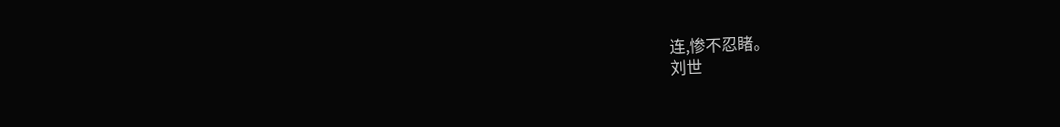连,惨不忍睹。
刘世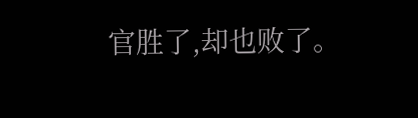官胜了,却也败了。